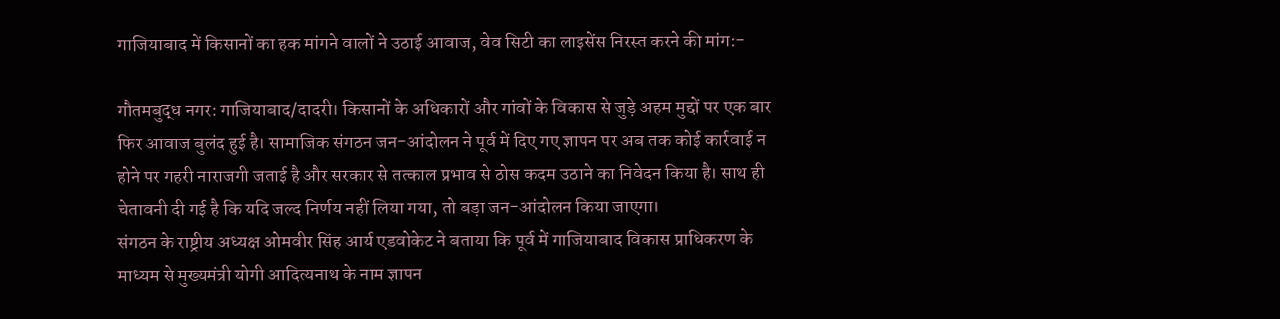गाजियाबाद में किसानों का हक मांगने वालों ने उठाई आवाज, वेव सिटी का लाइसेंस निरस्त करने की मांग:-

गौतमबुद्ध नगर: गाजियाबाद/दादरी। किसानों के अधिकारों और गांवों के विकास से जुड़े अहम मुद्दों पर एक बार फिर आवाज बुलंद हुई है। सामाजिक संगठन जन-आंदोलन ने पूर्व में दिए गए ज्ञापन पर अब तक कोई कार्रवाई न होने पर गहरी नाराजगी जताई है और सरकार से तत्काल प्रभाव से ठोस कदम उठाने का निवेदन किया है। साथ ही चेतावनी दी गई है कि यदि जल्द निर्णय नहीं लिया गया, तो बड़ा जन-आंदोलन किया जाएगा।
संगठन के राष्ट्रीय अध्यक्ष ओमवीर सिंह आर्य एडवोकेट ने बताया कि पूर्व में गाजियाबाद विकास प्राधिकरण के माध्यम से मुख्यमंत्री योगी आदित्यनाथ के नाम ज्ञापन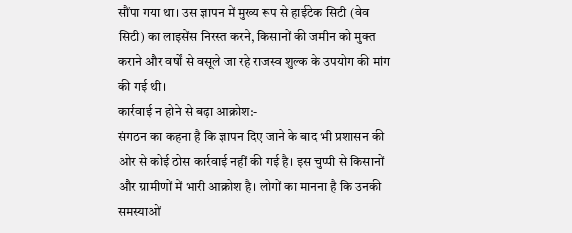सौंपा गया था। उस ज्ञापन में मुख्य रूप से हाईटेक सिटी (वेव सिटी) का लाइसेंस निरस्त करने, किसानों की जमीन को मुक्त कराने और वर्षों से वसूले जा रहे राजस्व शुल्क के उपयोग की मांग की गई थी।
कार्रवाई न होने से बढ़ा आक्रोश:-
संगठन का कहना है कि ज्ञापन दिए जाने के बाद भी प्रशासन की ओर से कोई ठोस कार्रवाई नहीं की गई है। इस चुप्पी से किसानों और ग्रामीणों में भारी आक्रोश है। लोगों का मानना है कि उनकी समस्याओं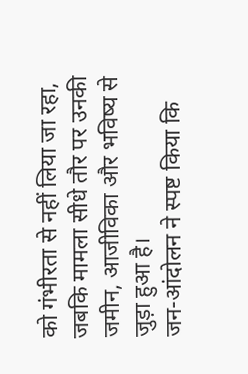को गंभीरता से नहीं लिया जा रहा, जबकि मामला सीधे तौर पर उनकी जमीन, आजीविका और भविष्य से जुड़ा हुआ है।
जन-आंदोलन ने स्पष्ट किया कि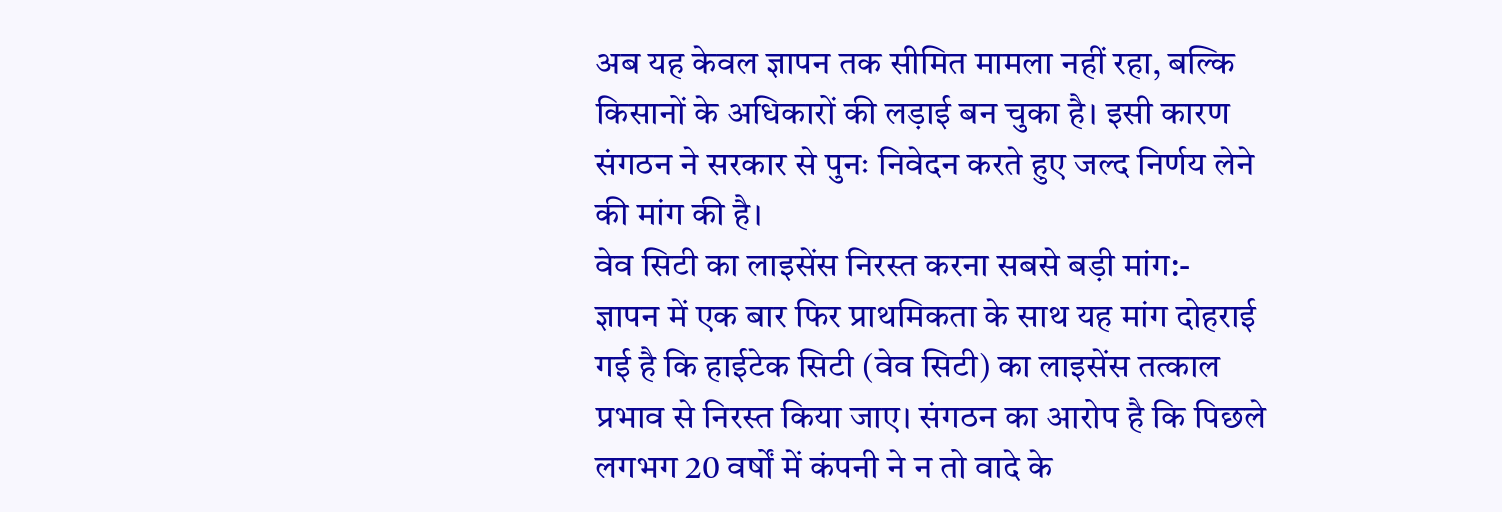अब यह केवल ज्ञापन तक सीमित मामला नहीं रहा, बल्कि किसानों के अधिकारों की लड़ाई बन चुका है। इसी कारण संगठन ने सरकार से पुनः निवेदन करते हुए जल्द निर्णय लेने की मांग की है।
वेव सिटी का लाइसेंस निरस्त करना सबसे बड़ी मांग:-
ज्ञापन में एक बार फिर प्राथमिकता के साथ यह मांग दोहराई गई है कि हाईटेक सिटी (वेव सिटी) का लाइसेंस तत्काल प्रभाव से निरस्त किया जाए। संगठन का आरोप है कि पिछले लगभग 20 वर्षों में कंपनी ने न तो वादे के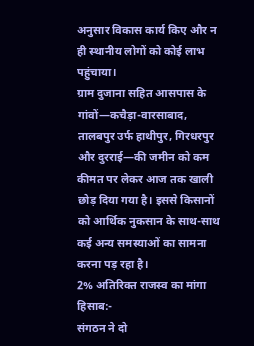अनुसार विकास कार्य किए और न ही स्थानीय लोगों को कोई लाभ पहुंचाया।
ग्राम दुजाना सहित आसपास के गांवों—कचैड़ा-वारसाबाद, तालबपुर उर्फ हाथीपुर, गिरधरपुर और दुरराई—की जमीन को कम कीमत पर लेकर आज तक खाली छोड़ दिया गया है। इससे किसानों को आर्थिक नुकसान के साथ-साथ कई अन्य समस्याओं का सामना करना पड़ रहा है।
2% अतिरिक्त राजस्व का मांगा हिसाब:-
संगठन ने दो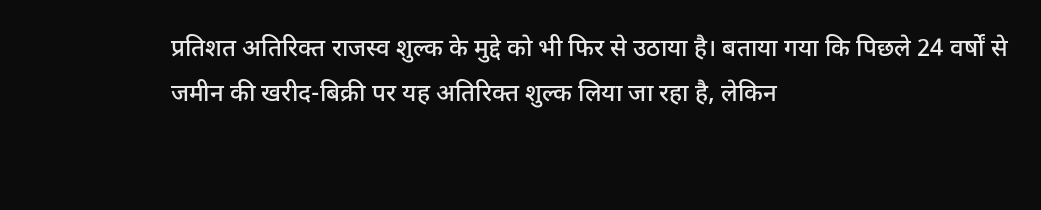प्रतिशत अतिरिक्त राजस्व शुल्क के मुद्दे को भी फिर से उठाया है। बताया गया कि पिछले 24 वर्षों से जमीन की खरीद-बिक्री पर यह अतिरिक्त शुल्क लिया जा रहा है, लेकिन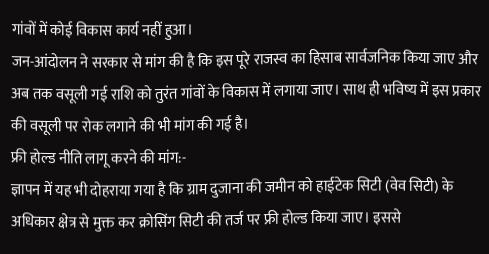गांवों में कोई विकास कार्य नहीं हुआ।
जन-आंदोलन ने सरकार से मांग की है कि इस पूरे राजस्व का हिसाब सार्वजनिक किया जाए और अब तक वसूली गई राशि को तुरंत गांवों के विकास में लगाया जाए। साथ ही भविष्य में इस प्रकार की वसूली पर रोक लगाने की भी मांग की गई है।
फ्री होल्ड नीति लागू करने की मांग:-
ज्ञापन में यह भी दोहराया गया है कि ग्राम दुजाना की जमीन को हाईटेक सिटी (वेव सिटी) के अधिकार क्षेत्र से मुक्त कर क्रोसिंग सिटी की तर्ज पर फ्री होल्ड किया जाए। इससे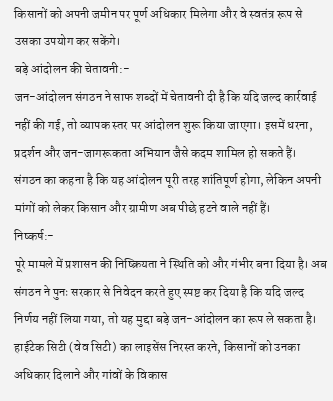किसानों को अपनी जमीन पर पूर्ण अधिकार मिलेगा और वे स्वतंत्र रूप से उसका उपयोग कर सकेंगे।
बड़े आंदोलन की चेतावनी:-
जन-आंदोलन संगठन ने साफ शब्दों में चेतावनी दी है कि यदि जल्द कार्रवाई नहीं की गई, तो व्यापक स्तर पर आंदोलन शुरू किया जाएगा। इसमें धरना, प्रदर्शन और जन-जागरूकता अभियान जैसे कदम शामिल हो सकते हैं।
संगठन का कहना है कि यह आंदोलन पूरी तरह शांतिपूर्ण होगा, लेकिन अपनी मांगों को लेकर किसान और ग्रामीण अब पीछे हटने वाले नहीं हैं।
निष्कर्ष:-
पूरे मामले में प्रशासन की निष्क्रियता ने स्थिति को और गंभीर बना दिया है। अब संगठन ने पुनः सरकार से निवेदन करते हुए स्पष्ट कर दिया है कि यदि जल्द निर्णय नहीं लिया गया, तो यह मुद्दा बड़े जन-आंदोलन का रूप ले सकता है।
हाईटेक सिटी (वेव सिटी) का लाइसेंस निरस्त करने, किसानों को उनका अधिकार दिलाने और गांवों के विकास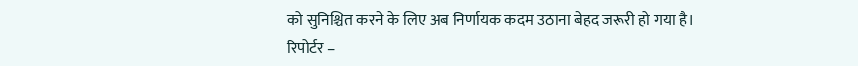को सुनिश्चित करने के लिए अब निर्णायक कदम उठाना बेहद जरूरी हो गया है।
रिपोर्टर –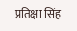प्रतिक्षा सिंह